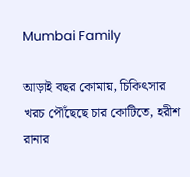Mumbai Family

আড়াই বছর কোমায়, চিকিৎসার খরচ পৌঁছেছে চার কোটিতে, হরীশ রানার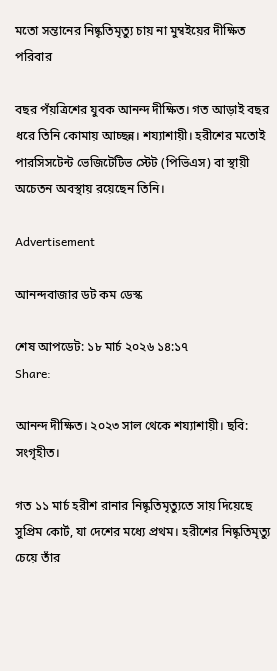মতো সন্তানের নিষ্কৃতিমৃত্যু চায় না মুম্বইয়ের দীক্ষিত পরিবার

বছর পঁয়ত্রিশের যুবক আনন্দ দীক্ষিত। গত আড়াই বছর ধরে তিনি কোমায় আচ্ছন্ন। শয্যাশায়ী। হরীশের মতোই পারসিসটেন্ট ভেজিটেটিভ স্টেট (পিভিএস) বা স্থায়ী অচেতন অবস্থায় রয়েছেন তিনি।

Advertisement

আনন্দবাজার ডট কম ডেস্ক

শেষ আপডেট: ১৮ মার্চ ২০২৬ ১৪:১৭
Share:

আনন্দ দীক্ষিত। ২০২৩ সাল থেকে শয্যাশায়ী। ছবি: সংগৃহীত।

গত ১১ মার্চ হরীশ রানার নিষ্কৃতিমৃত্যুতে সায় দিয়েছে সুপ্রিম কোর্ট, যা দেশের মধ্যে প্রথম। হরীশের নিষ্কৃতিমৃত্যু চেয়ে তাঁর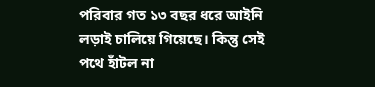পরিবার গত ১৩ বছর ধরে আইনি লড়াই চালিয়ে গিয়েছে। কিন্তু সেই পথে হাঁটল না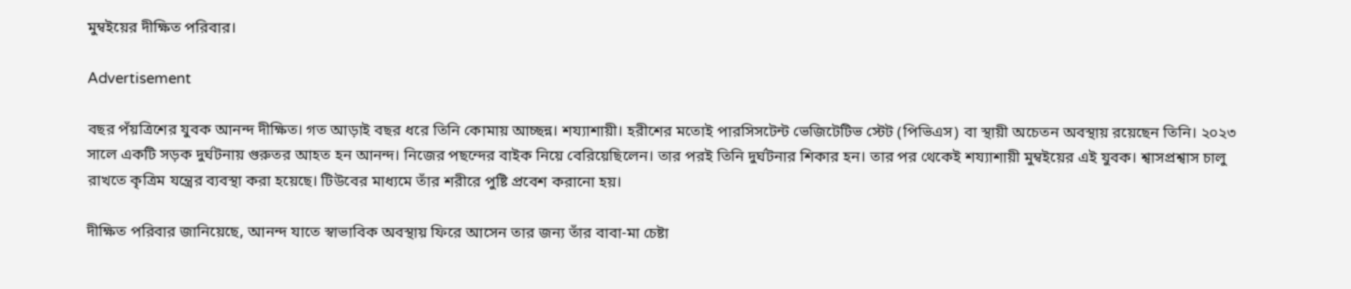মুম্বইয়ের দীক্ষিত পরিবার।

Advertisement

বছর পঁয়ত্রিশের যুবক আনন্দ দীক্ষিত। গত আড়াই বছর ধরে তিনি কোমায় আচ্ছন্ন। শয্যাশায়ী। হরীশের মতোই পারসিসটেন্ট ভেজিটেটিভ স্টেট (পিভিএস) বা স্থায়ী অচেতন অবস্থায় রয়েছেন তিনি। ২০২৩ সালে একটি সড়ক দুর্ঘটনায় গুরুতর আহত হন আনন্দ। নিজের পছন্দের বাইক নিয়ে বেরিয়েছিলেন। তার পরই তিনি দুর্ঘটনার শিকার হন। তার পর থেকেই শয্যাশায়ী মুম্বইয়ের এই যুবক। শ্বাসপ্রশ্বাস চালু রাখতে কৃত্রিম যন্ত্রের ব্যবস্থা করা হয়েছে। টিউবের মাধ্যমে তাঁর শরীরে পুষ্টি প্রবেশ করানো হয়।

দীক্ষিত পরিবার জানিয়েছে, আনন্দ যাতে স্বাভাবিক অবস্থায় ফিরে আসেন তার জন্য তাঁর বাবা-মা চেষ্টা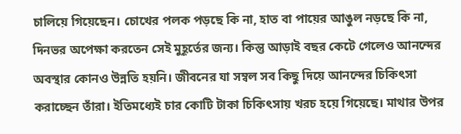চালিয়ে গিয়েছেন। চোখের পলক পড়ছে কি না, হাত বা পায়ের আঙুল নড়ছে কি না, দিনভর অপেক্ষা করতেন সেই মুহূর্তের জন্য। কিন্তু আড়াই বছর কেটে গেলেও আনন্দের অবস্থার কোনও উন্নতি হয়নি। জীবনের যা সম্বল সব কিছু দিয়ে আনন্দের চিকিৎসা করাচ্ছেন তাঁরা। ইতিমধ্যেই চার কোটি টাকা চিকিৎসায় খরচ হয়ে গিয়েছে। মাথার উপর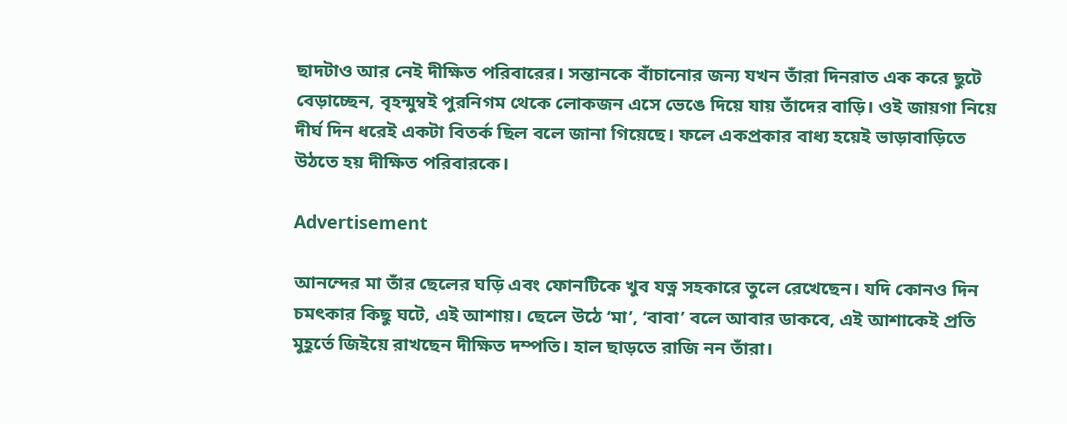ছাদটাও আর নেই দীক্ষিত পরিবারের। সন্তানকে বাঁচানোর জন্য যখন তাঁরা দিনরাত এক করে ছুটে বেড়াচ্ছেন, বৃহন্মুম্বই পুরনিগম থেকে লোকজন এসে ভেঙে দিয়ে যায় তাঁদের বাড়ি। ওই জায়গা নিয়ে দীর্ঘ দিন ধরেই একটা বিতর্ক ছিল বলে জানা গিয়েছে। ফলে একপ্রকার বাধ্য হয়েই ভাড়াবাড়িতে উঠতে হয় দীক্ষিত পরিবারকে।

Advertisement

আনন্দের মা তাঁর ছেলের ঘড়ি এবং ফোনটিকে খুব যত্ন সহকারে তুলে রেখেছেন। যদি কোনও দিন চমৎকার কিছু ঘটে, এই আশায়। ছেলে উঠে ‘মা’, ‘বাবা’ বলে আবার ডাকবে, এই আশাকেই প্রতি মুহূর্তে জিইয়ে রাখছেন দীক্ষিত দম্পতি। হাল ছাড়তে রাজি নন তাঁরা।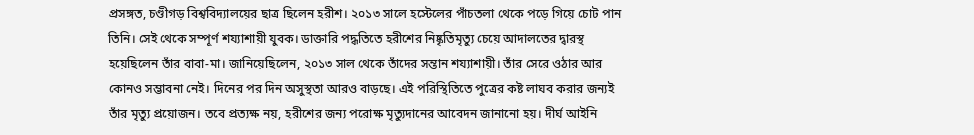প্রসঙ্গত, চণ্ডীগড় বিশ্ববিদ্যালয়ের ছাত্র ছিলেন হরীশ। ২০১৩ সালে হস্টেলের পাঁচতলা থেকে পড়ে গিয়ে চোট পান তিনি। সেই থেকে সম্পূর্ণ শয্যাশায়ী যুবক। ডাক্তারি পদ্ধতিতে হরীশের নিষ্কৃতিমৃত্যু চেয়ে আদালতের দ্বারস্থ হয়েছিলেন তাঁর বাবা-মা। জানিয়েছিলেন, ২০১৩ সাল থেকে তাঁদের সন্তান শয্যাশায়ী। তাঁর সেরে ওঠার আর কোনও সম্ভাবনা নেই। দিনের পর দিন অসুস্থতা আরও বাড়ছে। এই পরিস্থিতিতে পুত্রের কষ্ট লাঘব করার জন্যই তাঁর মৃত্যু প্রয়োজন। তবে প্রত্যক্ষ নয়, হরীশের জন্য পরোক্ষ মৃত্যুদানের আবেদন জানানো হয়। দীর্ঘ আইনি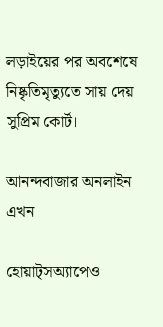লড়াইয়ের পর অবশেষে নিষ্কৃতিমৃত্যুতে সায় দেয় সুপ্রিম কোর্ট।

আনন্দবাজার অনলাইন এখন

হোয়াট্‌সঅ্যাপেও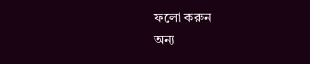ফলো করুন
অন্য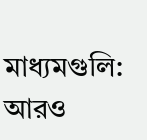মাধ্যমগুলি:
আরও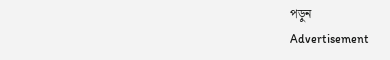পড়ুন
Advertisement